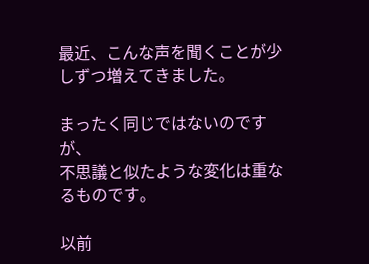最近、こんな声を聞くことが少しずつ増えてきました。

まったく同じではないのですが、
不思議と似たような変化は重なるものです。

以前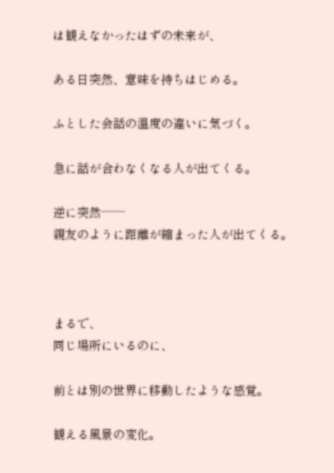は観えなかったはずの未来が、

ある日突然、意味を持ちはじめる。

ふとした会話の温度の違いに気づく。

急に話が合わなくなる人が出てくる。

逆に突然──
親友のように距離が縮まった人が出てくる。



まるで、
同じ場所にいるのに、

前とは別の世界に移動したような感覚。

観える風景の変化。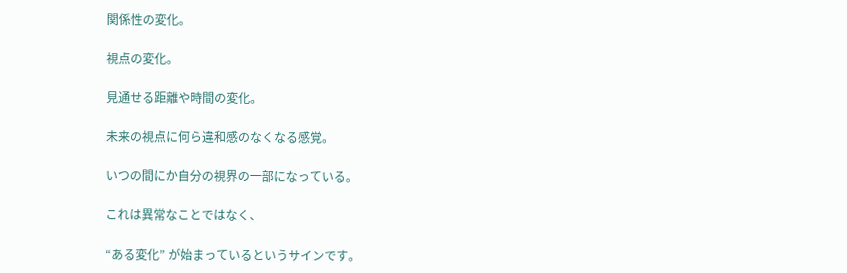関係性の変化。

視点の変化。

見通せる距離や時間の変化。

未来の視点に何ら違和感のなくなる感覚。

いつの間にか自分の視界の一部になっている。

これは異常なことではなく、

“ある変化” が始まっているというサインです。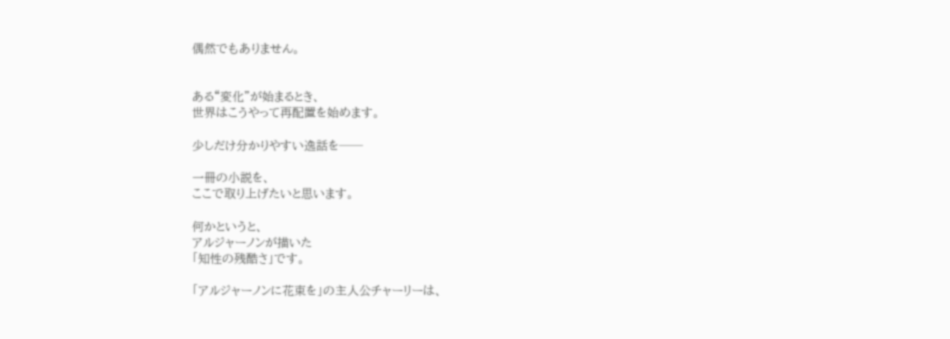偶然でもありません。


ある“変化”が始まるとき、
世界はこうやって再配置を始めます。

少しだけ分かりやすい逸話を──

一冊の小説を、
ここで取り上げたいと思います。

何かというと、
アルジャーノンが描いた
「知性の残酷さ」です。

「アルジャーノンに花束を」の主人公チャーリーは、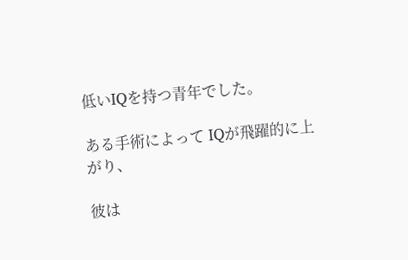低いIQを持つ青年でした。

ある手術によって IQが飛躍的に上がり、

彼は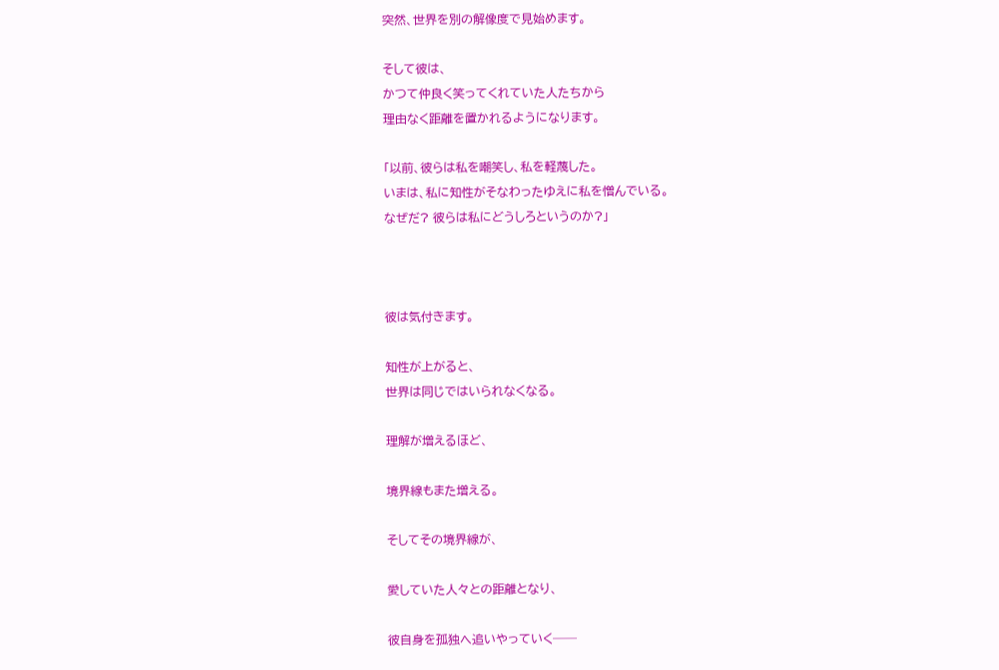突然、世界を別の解像度で見始めます。

そして彼は、
かつて仲良く笑ってくれていた人たちから
理由なく距離を置かれるようになります。

「以前、彼らは私を嘲笑し、私を軽蔑した。
いまは、私に知性がそなわったゆえに私を憎んでいる。
なぜだ? 彼らは私にどうしろというのか?」



彼は気付きます。

知性が上がると、
世界は同じではいられなくなる。

理解が増えるほど、

境界線もまた増える。

そしてその境界線が、

愛していた人々との距離となり、

彼自身を孤独へ追いやっていく──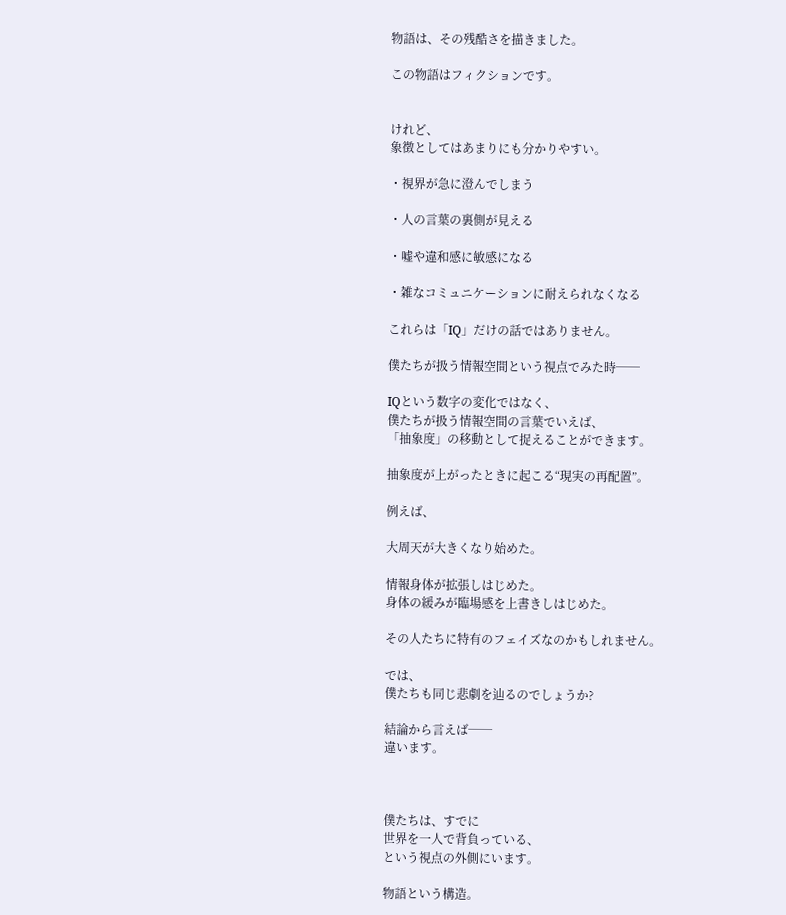物語は、その残酷さを描きました。

この物語はフィクションです。


けれど、
象徴としてはあまりにも分かりやすい。

・視界が急に澄んでしまう

・人の言葉の裏側が見える

・嘘や違和感に敏感になる

・雑なコミュニケーションに耐えられなくなる

これらは「IQ」だけの話ではありません。

僕たちが扱う情報空間という視点でみた時──

IQという数字の変化ではなく、
僕たちが扱う情報空間の言葉でいえば、
「抽象度」の移動として捉えることができます。

抽象度が上がったときに起こる“現実の再配置”。

例えば、

大周天が大きくなり始めた。

情報身体が拡張しはじめた。
身体の緩みが臨場感を上書きしはじめた。

その人たちに特有のフェイズなのかもしれません。

では、
僕たちも同じ悲劇を辿るのでしょうか?

結論から言えば──
違います。



僕たちは、すでに
世界を一人で背負っている、
という視点の外側にいます。

物語という構造。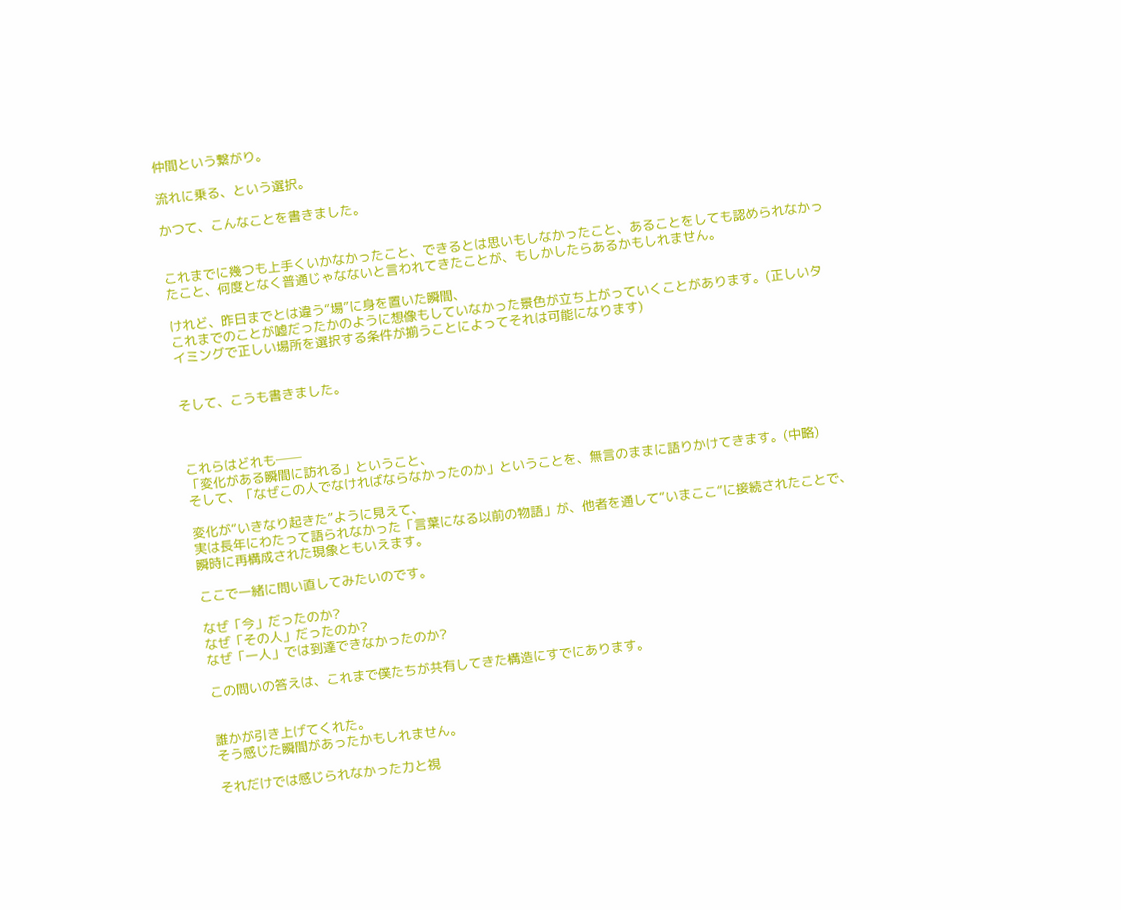仲間という繋がり。

流れに乗る、という選択。

かつて、こんなことを書きました。


これまでに幾つも上手くいかなかったこと、できるとは思いもしなかったこと、あることをしても認められなかったこと、何度となく普通じゃなないと言われてきたことが、もしかしたらあるかもしれません。

けれど、昨日までとは違う“場”に身を置いた瞬間、
これまでのことが嘘だったかのように想像もしていなかった景色が立ち上がっていくことがあります。(正しいタイミングで正しい場所を選択する条件が揃うことによってそれは可能になります)


そして、こうも書きました。



これらはどれも──
「変化がある瞬間に訪れる」ということ、
そして、「なぜこの人でなければならなかったのか」ということを、無言のままに語りかけてきます。(中略)

変化が“いきなり起きた”ように見えて、
実は長年にわたって語られなかった「言葉になる以前の物語」が、他者を通して“いまここ”に接続されたことで、瞬時に再構成された現象ともいえます。

ここで一緒に問い直してみたいのです。

なぜ「今」だったのか?
なぜ「その人」だったのか?
なぜ「一人」では到達できなかったのか?

この問いの答えは、これまで僕たちが共有してきた構造にすでにあります。


誰かが引き上げてくれた。
そう感じた瞬間があったかもしれません。

それだけでは感じられなかった力と視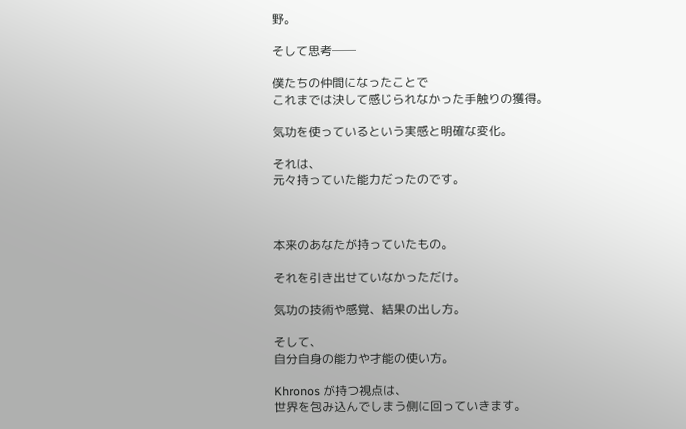野。

そして思考──

僕たちの仲間になったことで
これまでは決して感じられなかった手触りの獲得。

気功を使っているという実感と明確な変化。

それは、
元々持っていた能力だったのです。



本来のあなたが持っていたもの。

それを引き出せていなかっただけ。

気功の技術や感覚、結果の出し方。

そして、
自分自身の能力や才能の使い方。

Khronos が持つ視点は、
世界を包み込んでしまう側に回っていきます。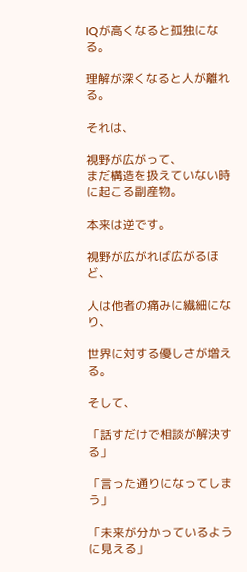IQが高くなると孤独になる。

理解が深くなると人が離れる。

それは、

視野が広がって、
まだ構造を扱えていない時に起こる副産物。

本来は逆です。

視野が広がれば広がるほど、

人は他者の痛みに繊細になり、

世界に対する優しさが増える。

そして、

「話すだけで相談が解決する」

「言った通りになってしまう」

「未来が分かっているように見える」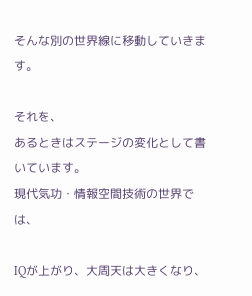そんな別の世界線に移動していきます。

それを、
あるときはステージの変化として書いています。
現代気功・情報空間技術の世界では、

IQが上がり、大周天は大きくなり、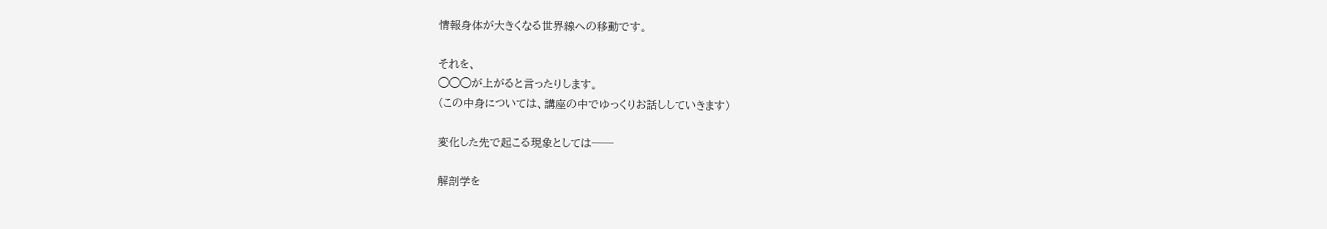情報身体が大きくなる世界線への移動です。

それを、
◯◯◯が上がると言ったりします。
(この中身については、講座の中でゆっくりお話ししていきます)

変化した先で起こる現象としては──

解剖学を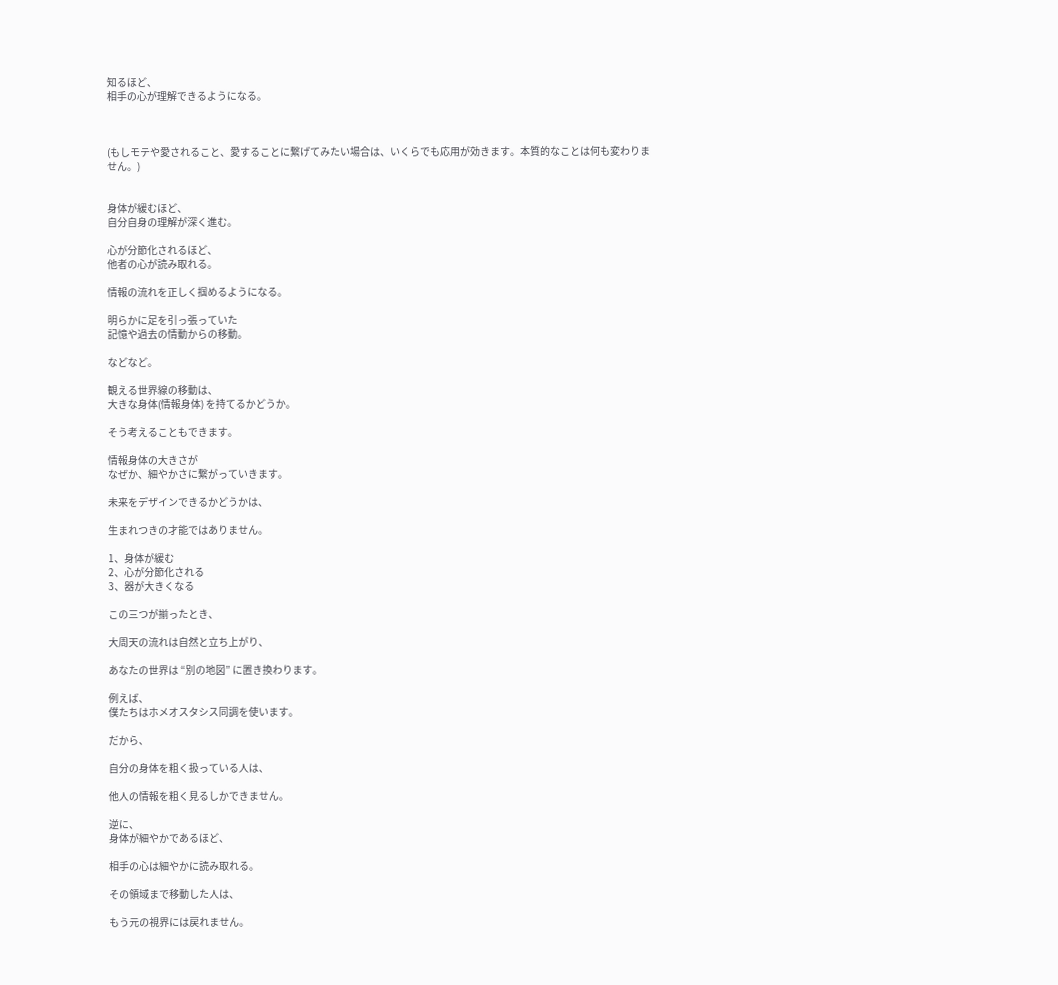知るほど、
相手の心が理解できるようになる。



(もしモテや愛されること、愛することに繋げてみたい場合は、いくらでも応用が効きます。本質的なことは何も変わりません。)


身体が緩むほど、
自分自身の理解が深く進む。

心が分節化されるほど、
他者の心が読み取れる。

情報の流れを正しく掴めるようになる。

明らかに足を引っ張っていた
記憶や過去の情動からの移動。

などなど。

観える世界線の移動は、
大きな身体(情報身体) を持てるかどうか。

そう考えることもできます。

情報身体の大きさが
なぜか、細やかさに繋がっていきます。

未来をデザインできるかどうかは、

生まれつきの才能ではありません。

1、身体が緩む
2、心が分節化される
3、器が大きくなる

この三つが揃ったとき、

大周天の流れは自然と立ち上がり、

あなたの世界は “別の地図” に置き換わります。

例えば、
僕たちはホメオスタシス同調を使います。

だから、

自分の身体を粗く扱っている人は、

他人の情報を粗く見るしかできません。

逆に、
身体が細やかであるほど、

相手の心は細やかに読み取れる。

その領域まで移動した人は、

もう元の視界には戻れません。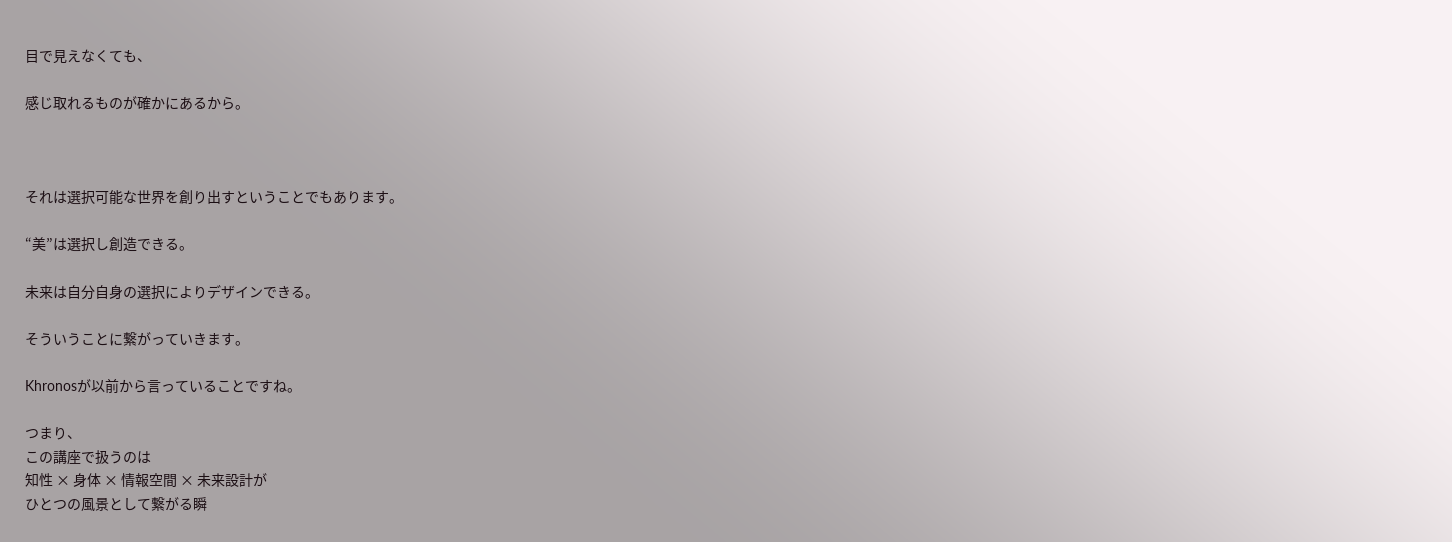目で見えなくても、

感じ取れるものが確かにあるから。



それは選択可能な世界を創り出すということでもあります。

“美”は選択し創造できる。

未来は自分自身の選択によりデザインできる。

そういうことに繋がっていきます。

Khronosが以前から言っていることですね。

つまり、
この講座で扱うのは
知性 × 身体 × 情報空間 × 未来設計が
ひとつの風景として繋がる瞬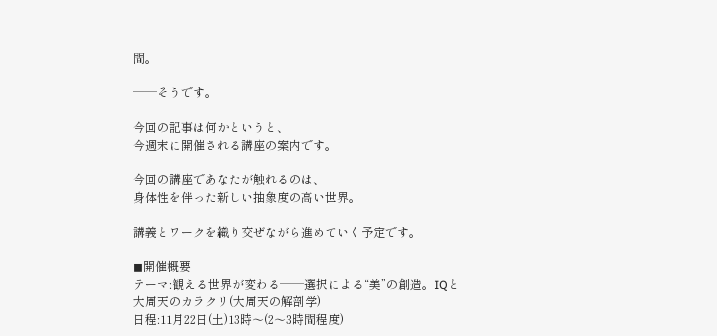間。

──そうです。

今回の記事は何かというと、
今週末に開催される講座の案内です。

今回の講座であなたが触れるのは、
身体性を伴った新しい抽象度の高い世界。

講義とワークを織り交ぜながら進めていく予定です。

◼開催概要
テーマ:観える世界が変わる──選択による“美”の創造。IQと大周天のカラクリ(大周天の解剖学)
日程:11月22日(土)13時〜(2〜3時間程度)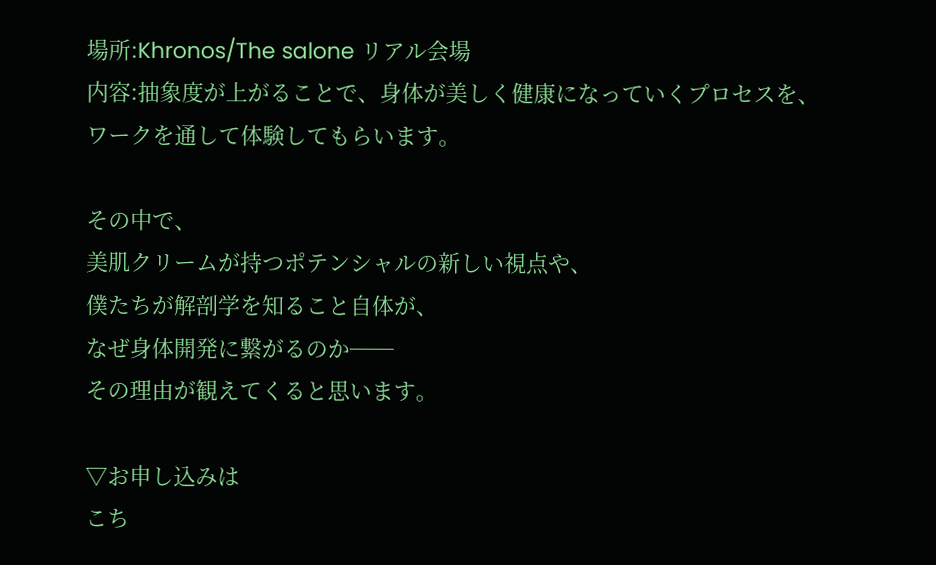場所:Khronos/The salone リアル会場
内容:抽象度が上がることで、身体が美しく健康になっていくプロセスを、
ワークを通して体験してもらいます。

その中で、
美肌クリームが持つポテンシャルの新しい視点や、
僕たちが解剖学を知ること自体が、
なぜ身体開発に繋がるのか──
その理由が観えてくると思います。

▽お申し込みは
こち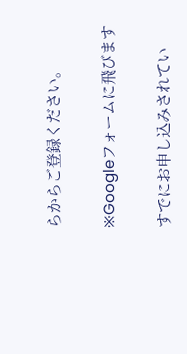らからご登録ください。

※Googleフォームに飛びます

すでにお申し込みされてい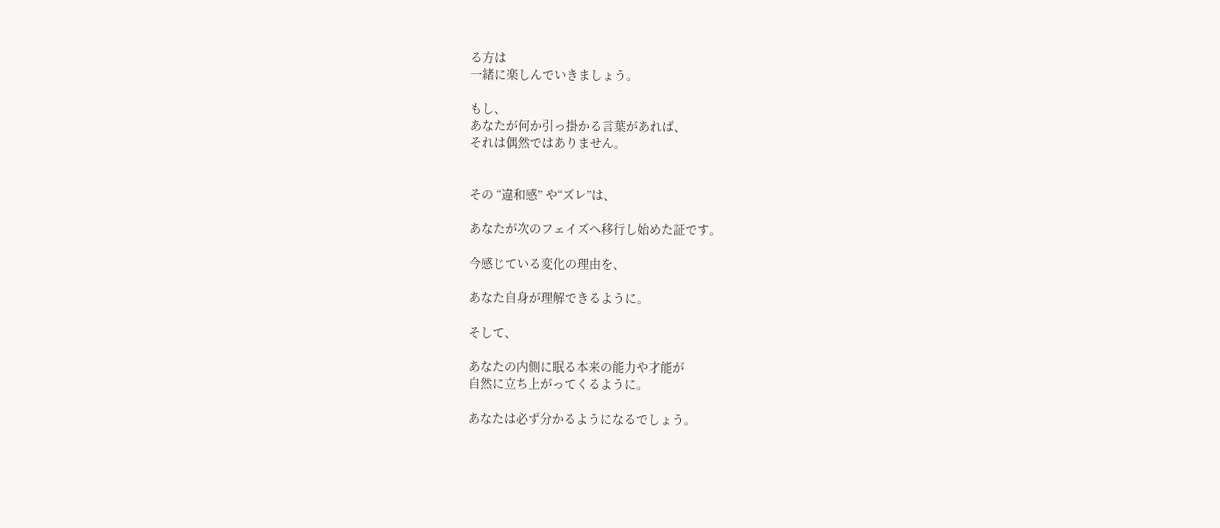る方は
一緒に楽しんでいきましょう。

もし、
あなたが何か引っ掛かる言葉があれば、
それは偶然ではありません。


その “違和感” や“ズレ”は、

あなたが次のフェイズへ移行し始めた証です。

今感じている変化の理由を、

あなた自身が理解できるように。

そして、

あなたの内側に眠る本来の能力や才能が
自然に立ち上がってくるように。

あなたは必ず分かるようになるでしょう。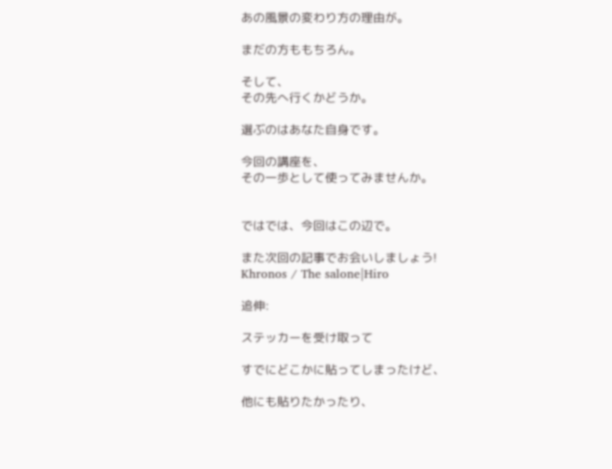あの風景の変わり方の理由が。

まだの方ももちろん。

そして、
その先へ行くかどうか。

選ぶのはあなた自身です。

今回の講座を、
その一歩として使ってみませんか。


ではでは、今回はこの辺で。

また次回の記事でお会いしましょう!
Khronos / The salone|Hiro

追伸:

ステッカーを受け取って

すでにどこかに貼ってしまったけど、

他にも貼りたかったり、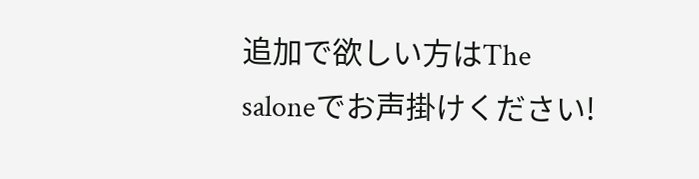追加で欲しい方はThe saloneでお声掛けください!